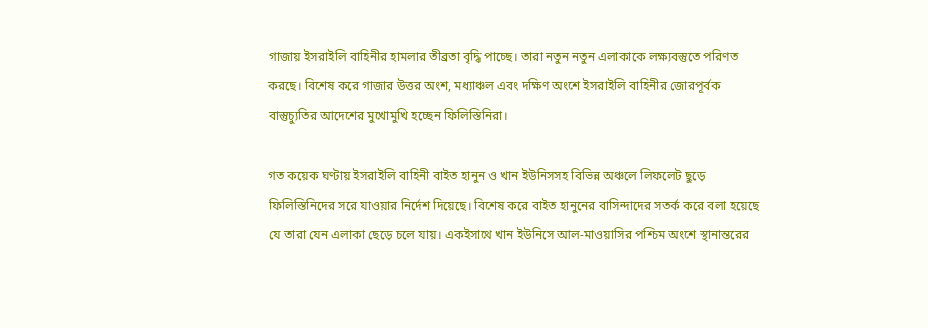গাজায় ইসরাইলি বাহিনীর হামলার তীব্রতা বৃদ্ধি পাচ্ছে। তারা নতুন নতুন এলাকাকে লক্ষ্যবস্তুতে পরিণত করছে। বিশেষ করে গাজার উত্তর অংশ, মধ্যাঞ্চল এবং দক্ষিণ অংশে ইসরাইলি বাহিনীর জোরপূর্বক বাস্তুচ্যুতির আদেশের মুখোমুখি হচ্ছেন ফিলিস্তিনিরা।

গত কয়েক ঘণ্টায় ইসরাইলি বাহিনী বাইত হানুন ও খান ইউনিসসহ বিভিন্ন অঞ্চলে লিফলেট ছুড়ে ফিলিস্তিনিদের সরে যাওয়ার নির্দেশ দিয়েছে। বিশেষ করে বাইত হানুনের বাসিন্দাদের সতর্ক করে বলা হয়েছে যে তারা যেন এলাকা ছেড়ে চলে যায়। একইসাথে খান ইউনিসে আল-মাওয়াসির পশ্চিম অংশে স্থানান্তরের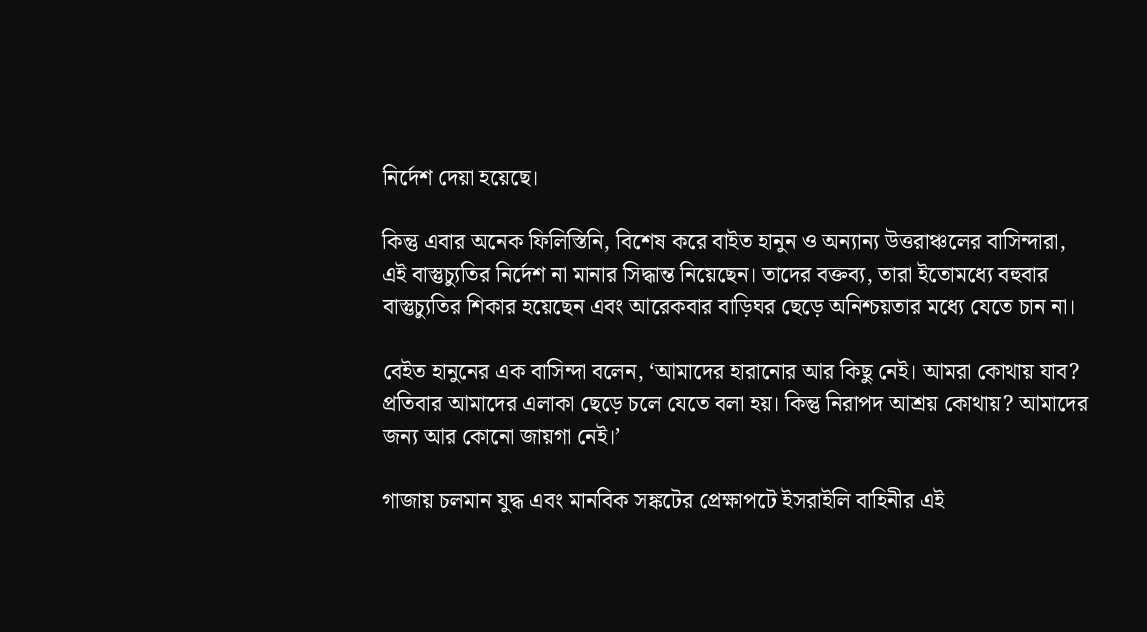নির্দেশ দেয়া হয়েছে।

কিন্তু এবার অনেক ফিলিস্তিনি, বিশেষ করে বাইত হানুন ও অন্যান্য উত্তরাঞ্চলের বাসিন্দারা, এই বাস্তুচ্যুতির নির্দেশ না মানার সিদ্ধান্ত নিয়েছেন। তাদের বক্তব্য, তারা ইতোমধ্যে বহুবার বাস্তুচ্যুতির শিকার হয়েছেন এবং আরেকবার বাড়িঘর ছেড়ে অনিশ্চয়তার মধ্যে যেতে চান না।

বেইত হানুনের এক বাসিন্দা বলেন, ‘আমাদের হারানোর আর কিছু নেই। আমরা কোথায় যাব? প্রতিবার আমাদের এলাকা ছেড়ে চলে যেতে বলা হয়। কিন্তু নিরাপদ আশ্রয় কোথায়? আমাদের জন্য আর কোনো জায়গা নেই।’

গাজায় চলমান যুদ্ধ এবং মানবিক সঙ্কটের প্রেক্ষাপটে ইসরাইলি বাহিনীর এই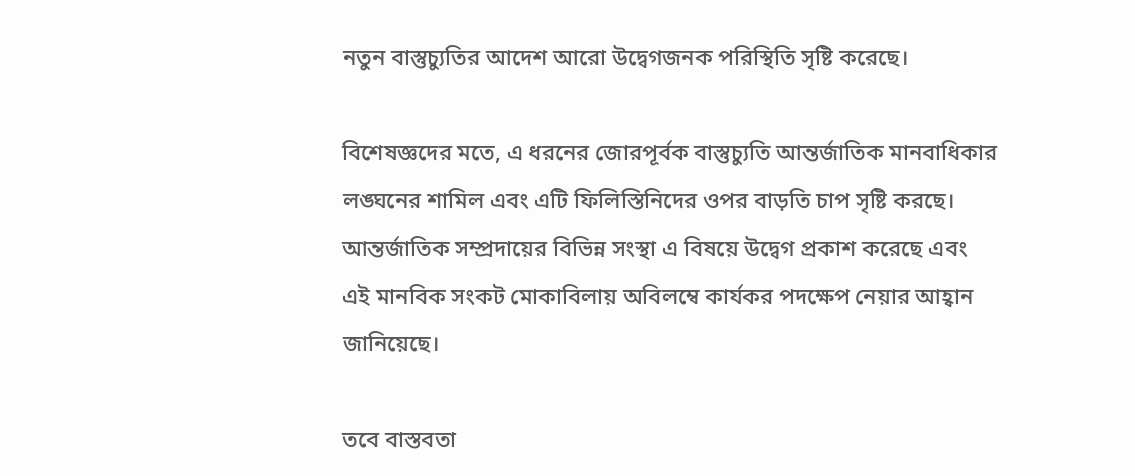নতুন বাস্তুচ্যুতির আদেশ আরো উদ্বেগজনক পরিস্থিতি সৃষ্টি করেছে।

বিশেষজ্ঞদের মতে, এ ধরনের জোরপূর্বক বাস্তুচ্যুতি আন্তর্জাতিক মানবাধিকার লঙ্ঘনের শামিল এবং এটি ফিলিস্তিনিদের ওপর বাড়তি চাপ সৃষ্টি করছে। আন্তর্জাতিক সম্প্রদায়ের বিভিন্ন সংস্থা এ বিষয়ে উদ্বেগ প্রকাশ করেছে এবং এই মানবিক সংকট মোকাবিলায় অবিলম্বে কার্যকর পদক্ষেপ নেয়ার আহ্বান জানিয়েছে।

তবে বাস্তবতা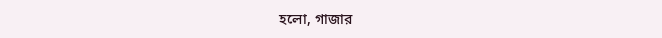হলো, গাজার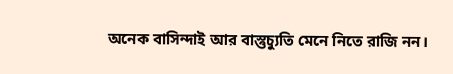অনেক বাসিন্দাই আর বাস্তুচ্যুতি মেনে নিতে রাজি নন।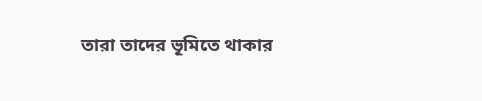তারা তাদের ভূমিতে থাকার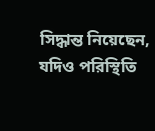সিদ্ধান্ত নিয়েছেন, যদিও পরিস্থিতি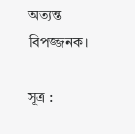অত্যন্ত বিপজ্জনক।

সূত্র :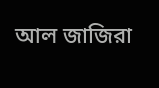আল জাজিরা